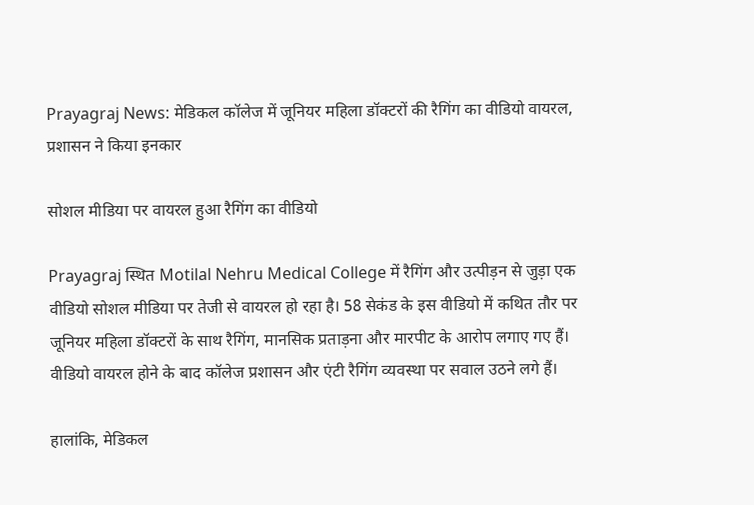Prayagraj News: मेडिकल कॉलेज में जूनियर महिला डॉक्टरों की रैगिंग का वीडियो वायरल, प्रशासन ने किया इनकार

सोशल मीडिया पर वायरल हुआ रैगिंग का वीडियो

Prayagraj स्थित Motilal Nehru Medical College में रैगिंग और उत्पीड़न से जुड़ा एक वीडियो सोशल मीडिया पर तेजी से वायरल हो रहा है। 58 सेकंड के इस वीडियो में कथित तौर पर जूनियर महिला डॉक्टरों के साथ रैगिंग, मानसिक प्रताड़ना और मारपीट के आरोप लगाए गए हैं। वीडियो वायरल होने के बाद कॉलेज प्रशासन और एंटी रैगिंग व्यवस्था पर सवाल उठने लगे हैं।

हालांकि, मेडिकल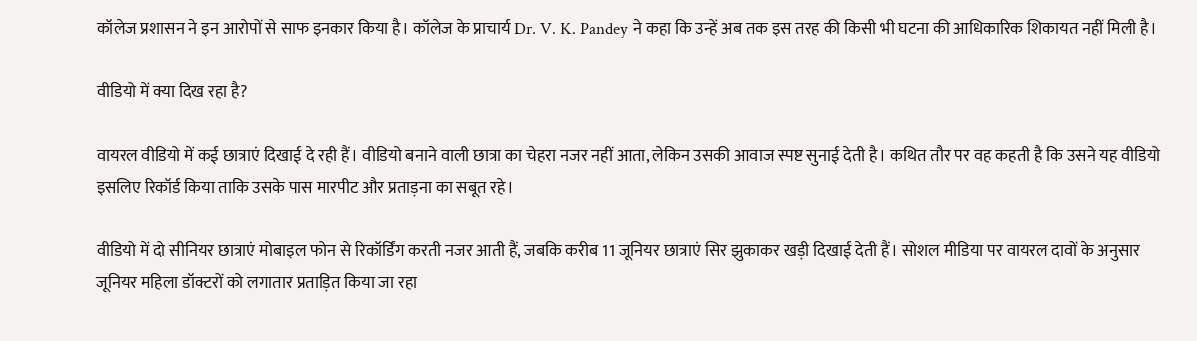कॉलेज प्रशासन ने इन आरोपों से साफ इनकार किया है। कॉलेज के प्राचार्य Dr. V. K. Pandey ने कहा कि उन्हें अब तक इस तरह की किसी भी घटना की आधिकारिक शिकायत नहीं मिली है।

वीडियो में क्या दिख रहा है?

वायरल वीडियो में कई छात्राएं दिखाई दे रही हैं। वीडियो बनाने वाली छात्रा का चेहरा नजर नहीं आता, लेकिन उसकी आवाज स्पष्ट सुनाई देती है। कथित तौर पर वह कहती है कि उसने यह वीडियो इसलिए रिकॉर्ड किया ताकि उसके पास मारपीट और प्रताड़ना का सबूत रहे।

वीडियो में दो सीनियर छात्राएं मोबाइल फोन से रिकॉर्डिंग करती नजर आती हैं, जबकि करीब 11 जूनियर छात्राएं सिर झुकाकर खड़ी दिखाई देती हैं। सोशल मीडिया पर वायरल दावों के अनुसार जूनियर महिला डॉक्टरों को लगातार प्रताड़ित किया जा रहा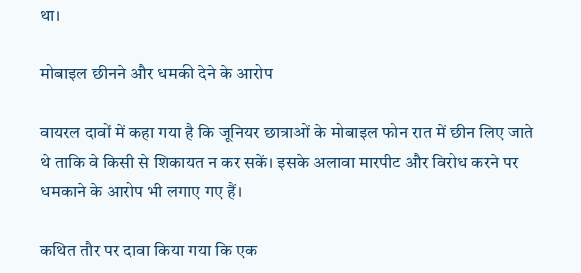था।

मोबाइल छीनने और धमकी देने के आरोप

वायरल दावों में कहा गया है कि जूनियर छात्राओं के मोबाइल फोन रात में छीन लिए जाते थे ताकि वे किसी से शिकायत न कर सकें। इसके अलावा मारपीट और विरोध करने पर धमकाने के आरोप भी लगाए गए हैं।

कथित तौर पर दावा किया गया कि एक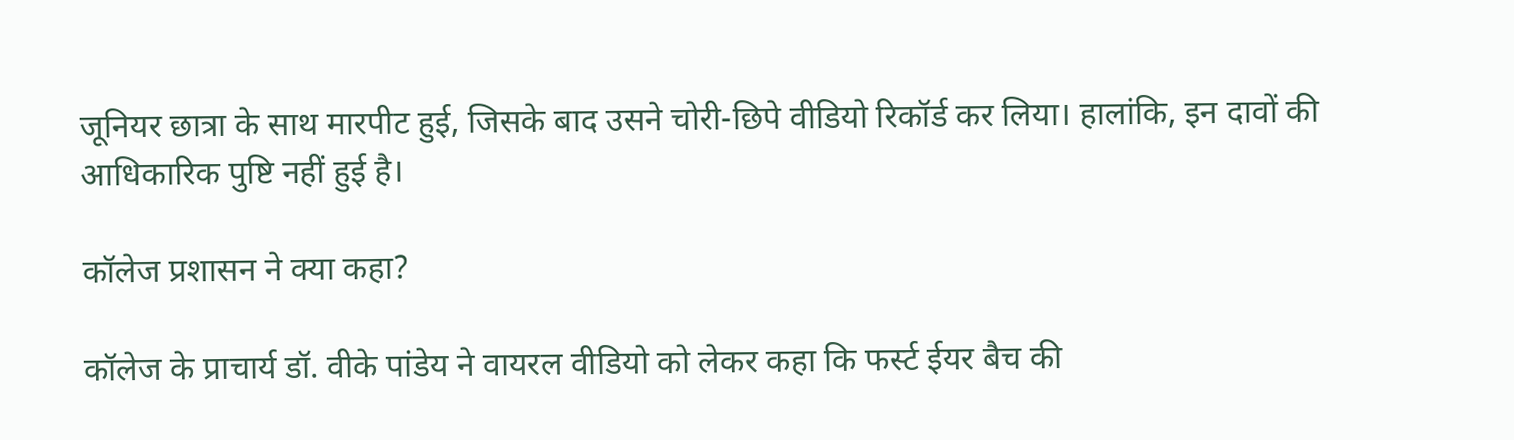जूनियर छात्रा के साथ मारपीट हुई, जिसके बाद उसने चोरी-छिपे वीडियो रिकॉर्ड कर लिया। हालांकि, इन दावों की आधिकारिक पुष्टि नहीं हुई है।

कॉलेज प्रशासन ने क्या कहा?

कॉलेज के प्राचार्य डॉ. वीके पांडेय ने वायरल वीडियो को लेकर कहा कि फर्स्ट ईयर बैच की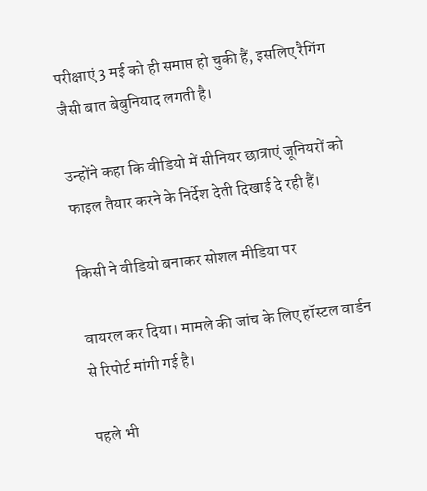परीक्षाएं 3 मई को ही समाप्त हो चुकी हैं, इसलिए रैगिंग जैसी बात बेबुनियाद लगती है।

उन्होंने कहा कि वीडियो में सीनियर छात्राएं जूनियरों को फाइल तैयार करने के निर्देश देती दिखाई दे रही हैं।

किसी ने वीडियो बनाकर सोशल मीडिया पर

वायरल कर दिया। मामले की जांच के लिए हॉस्टल वार्डन से रिपोर्ट मांगी गई है।

पहले भी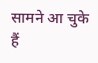सामने आ चुके हैं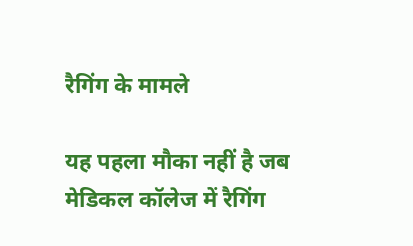रैगिंग के मामले

यह पहला मौका नहीं है जब मेडिकल कॉलेज में रैगिंग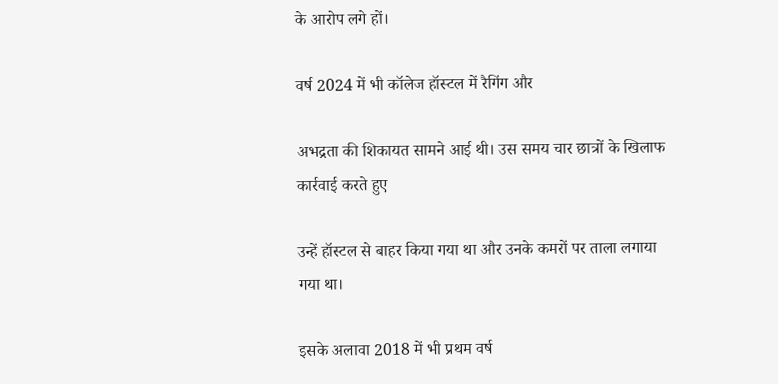के आरोप लगे हों।

वर्ष 2024 में भी कॉलेज हॉस्टल में रैगिंग और

अभद्रता की शिकायत सामने आई थी। उस समय चार छात्रों के खिलाफ कार्रवाई करते हुए

उन्हें हॉस्टल से बाहर किया गया था और उनके कमरों पर ताला लगाया गया था।

इसके अलावा 2018 में भी प्रथम वर्ष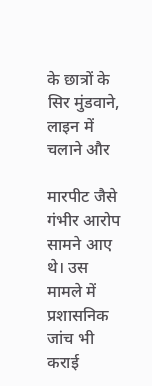के छात्रों के सिर मुंडवाने, लाइन में चलाने और

मारपीट जैसे गंभीर आरोप सामने आए थे। उस मामले में प्रशासनिक जांच भी कराई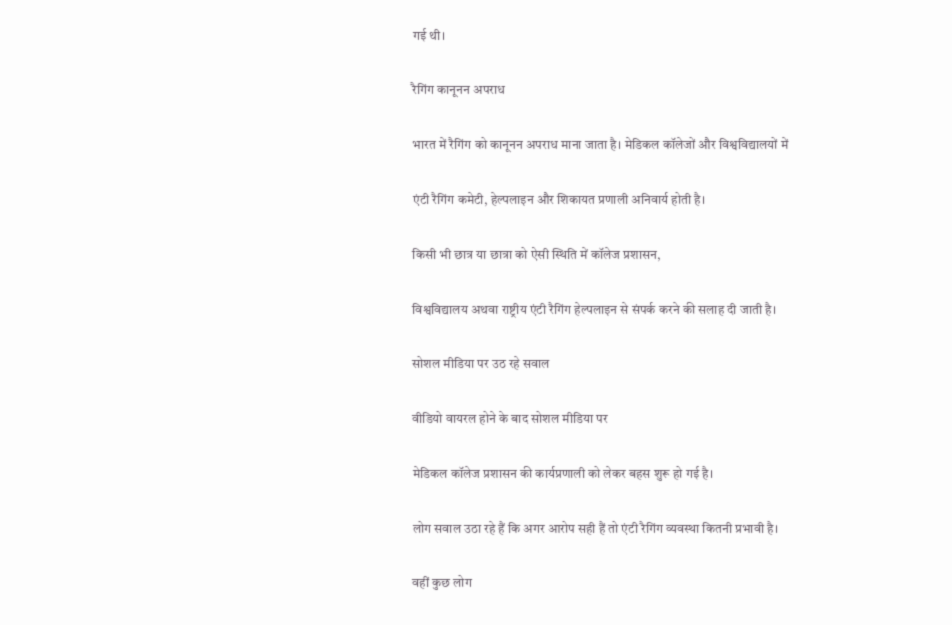गई थी।

रैगिंग कानूनन अपराध

भारत में रैगिंग को कानूनन अपराध माना जाता है। मेडिकल कॉलेजों और विश्वविद्यालयों में

एंटी रैगिंग कमेटी, हेल्पलाइन और शिकायत प्रणाली अनिवार्य होती है।

किसी भी छात्र या छात्रा को ऐसी स्थिति में कॉलेज प्रशासन,

विश्वविद्यालय अथवा राष्ट्रीय एंटी रैगिंग हेल्पलाइन से संपर्क करने की सलाह दी जाती है।

सोशल मीडिया पर उठ रहे सवाल

वीडियो वायरल होने के बाद सोशल मीडिया पर

मेडिकल कॉलेज प्रशासन की कार्यप्रणाली को लेकर बहस शुरू हो गई है।

लोग सवाल उठा रहे हैं कि अगर आरोप सही हैं तो एंटी रैगिंग व्यवस्था कितनी प्रभावी है।

वहीं कुछ लोग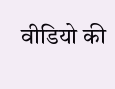वीडियो की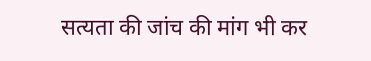सत्यता की जांच की मांग भी कर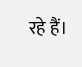रहे हैं।